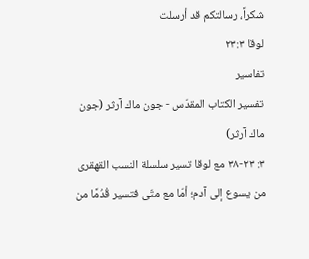شكراً، رسالتكم قد أرسلت
لوقا ٢٣:٣
تفاسير
تفسير الكتاب المقدّس - جون ماك آرثر (جون ماك آرثر)
٣: ٢٣-٣٨ مع لوقا تسير سلسلة النسب القهقرى من يسوع إلى آدم؛ أمّا مع متّى فتسير قُدُمًا من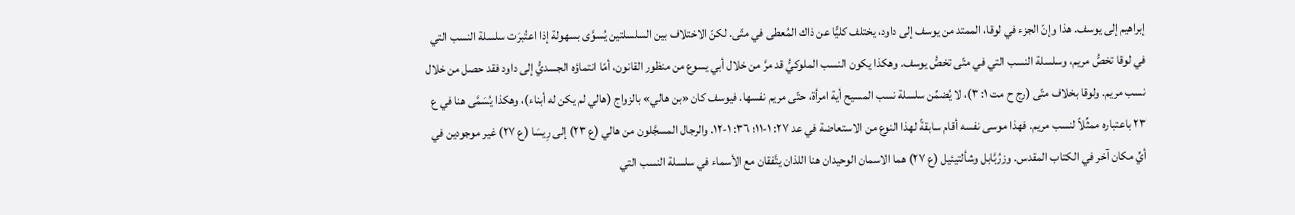إبراهيم إلى يوسف. هذا وإنّ الجزء في لوقا، الممتد من يوسف إلى داود، يختلف كليًّا عن ذاك المُعطى في متّى. لكنّ الاختلاف بين السلسلتين يُسوَّى بسهولة إذا اعتُبرَت سلسلة النسب التي في لوقا تخصُّ مريم، وسلسلة النسب التي في متّى تخصُّ يوسف. وهكذا يكون النسب الملوكيُّ قد مرَّ من خلال أبي يسوع من منظور القانون، أمّا انتماؤه الجسديُّ إلى داود فقد حصل من خلال نسب مريم. ولوقا بخلاف متّى (رج ح مت ١: ٣)، لا يُضمِّن سلسلة نسب المسيح أية امرأة، حتّى مريم نفسها. فيوسف كان «بن هالي» بالزواج (هالي لم يكن له أبناء)، وهكذا يُسَمَّى هنا في ع ٢٣ باعتباره ممثِّلاً لنسب مريم. فهذا موسى نفسه أقام سابقةً لهذا النوع من الاستعاضة في عد ٢٧: ١-١١؛ ٣٦: ١-١٢. والرجال المسجَّلون من هالي (ع ٢٣) إلى رِيسَا (ع ٢٧) غير موجودين في أيِّ مكان آخر في الكتاب المقدس. وزرُبَّابل وشألتيئيل (ع ٢٧) هما الاسمان الوحيدان هنا اللذان يتَّفقان مع الأسماء في سلسلة النسب التي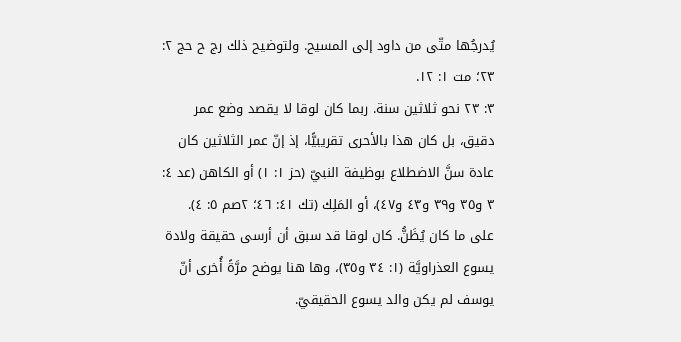يُدرجُها متّى من داود إلى المسيح. ولتوضيح ذلك رج ح حج ٢: ٢٣؛ مت ١: ١٢.
٣: ٢٣ نحو ثلاثين سنة. ربما كان لوقا لا يقصد وضع عمر دقيق، بل كان هذا بالأحرى تقريبيًّا، إذ إنّ عمر الثلاثين كان عادة سنَّ الاضطلاع بوظيفة النبيّ (حز ١: ١) أو الكاهن (عد ٤: ٣ و٣٥ و٣٩ و٤٣ و٤٧)، أو المَلِك (تك ٤١: ٤٦؛ ٢صم ٥: ٤).
على ما كان يُظَنُّ. كان لوقا قد سبق أن أرسى حقيقة ولادة يسوع العذراويَّة (١: ٣٤ و٣٥)، وها هنا يوضح مرَّةً أُخرى أنّ يوسف لم يكن والد يسوع الحقيقيّ.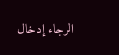الرجاء إدخال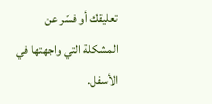تعليقك أو فسّر عن المشكلة التي واجهتها في الأسفل.